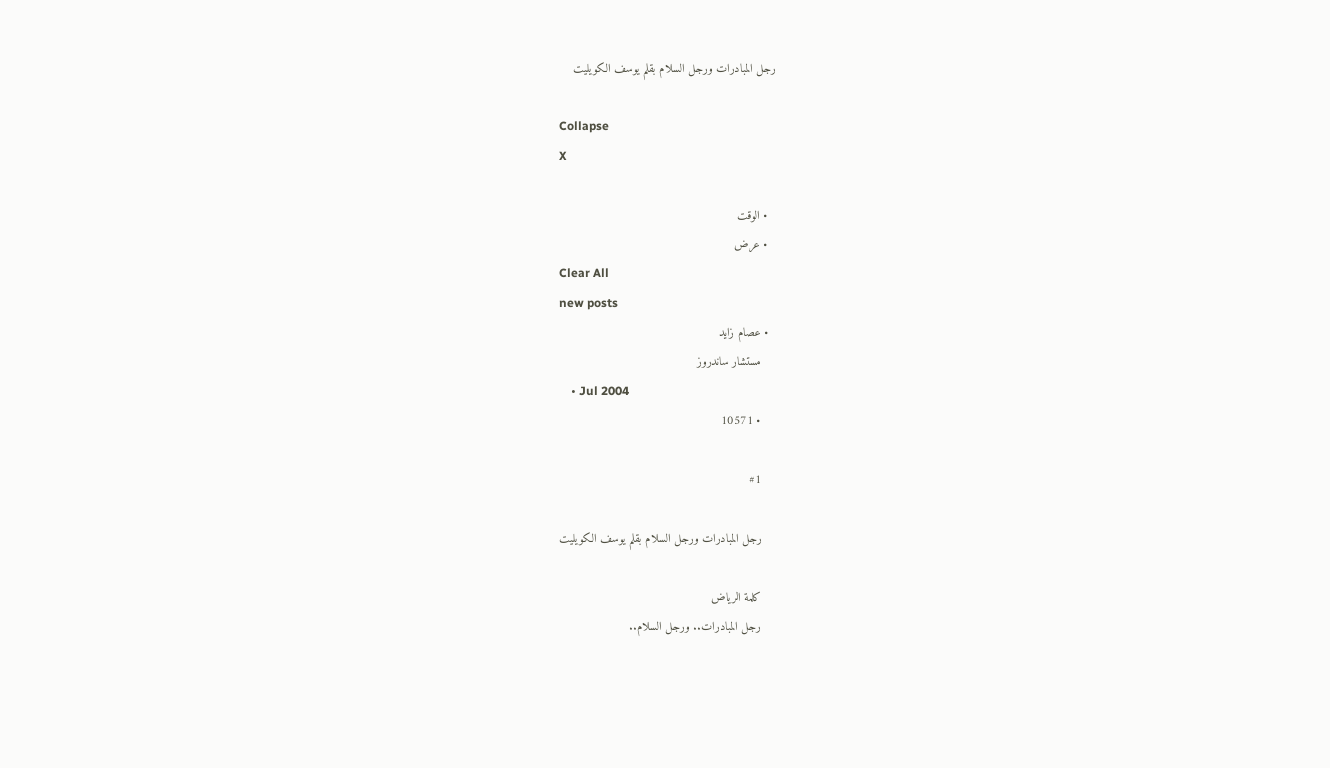رجل المبادرات ورجل السلام بقلم يوسف الكويليت

Collapse
X

  • الوقت
  • عرض
Clear All
new posts
  • عصام زايد
    مستشار ساندروز
    • Jul 2004
    • 10571

    #1

    رجل المبادرات ورجل السلام بقلم يوسف الكويليت

    كلمة الرياض
    رجل المبادرات.. ورجل السلام..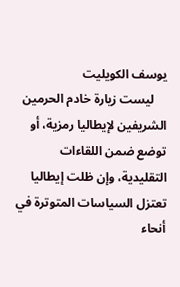يوسف الكويليت
    ليست زيارة خادم الحرمين الشريفين لإيطاليا رمزية، أو توضع ضمن اللقاءات التقليدية، وإن ظلت إيطاليا تعتزل السياسات المتوترة في أنحاء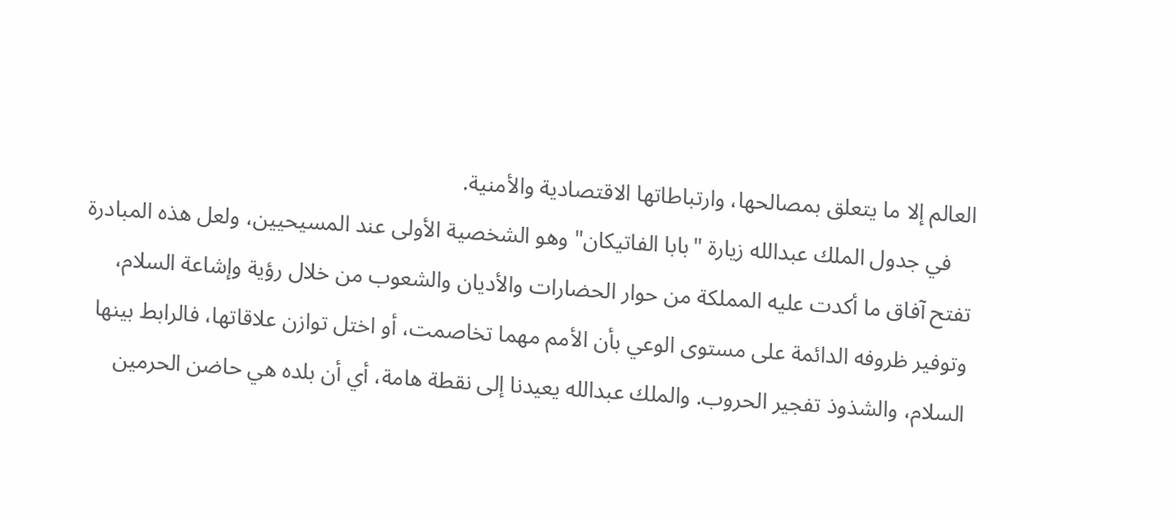العالم إلا ما يتعلق بمصالحها، وارتباطاتها الاقتصادية والأمنية.
    في جدول الملك عبدالله زيارة "بابا الفاتيكان" وهو الشخصية الأولى عند المسيحيين، ولعل هذه المبادرة تفتح آفاق ما أكدت عليه المملكة من حوار الحضارات والأديان والشعوب من خلال رؤية وإشاعة السلام، وتوفير ظروفه الدائمة على مستوى الوعي بأن الأمم مهما تخاصمت، أو اختل توازن علاقاتها، فالرابط بينها السلام، والشذوذ تفجير الحروب. والملك عبدالله يعيدنا إلى نقطة هامة، أي أن بلده هي حاضن الحرمين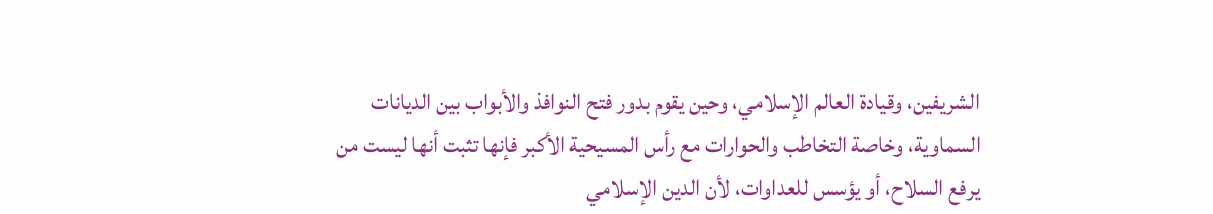الشريفين، وقيادة العالم الإسلامي، وحين يقوم بدور فتح النوافذ والأبواب بين الديانات السماوية، وخاصة التخاطب والحوارات مع رأس المسيحية الأكبر فإنها تثبت أنها ليست من يرفع السلاح، أو يؤسس للعداوات، لأن الدين الإسلامي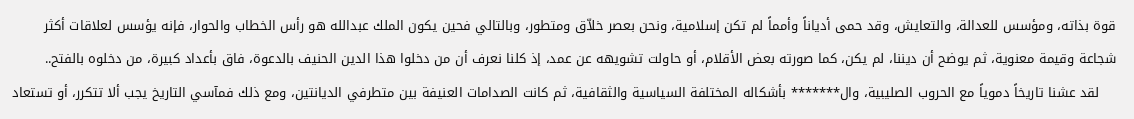قوة بذاته، ومؤسس للعدالة، والتعايش، وقد حمى أدياناً وأمماً لم تكن إسلامية، ونحن بعصر خلاّق ومتطور، وبالتالي فحين يكون الملك عبدالله هو رأس الخطاب والحوار، فإنه يؤسس لعلاقات أكثر شجاعة وقيمة معنوية، ثم يوضح أن ديننا، لم يكن، كما صورته بعض الأقلام، أو حاولت تشويهه عن عمد، إذ كلنا نعرف أن من دخلوا هذا الدين الحنيف بالدعوة، فاق بأعداد كبيرة، من دخلوه بالفتح..
    لقد عشنا تاريخاً دموياً مع الحروب الصليبية، وال******* بأشكاله المختلفة السياسية والثقافية، ثم كانت الصدامات العنيفة بين متطرفي الديانتين، ومع ذلك فمآسي التاريخ يجب ألا تتكرر، أو تستعاد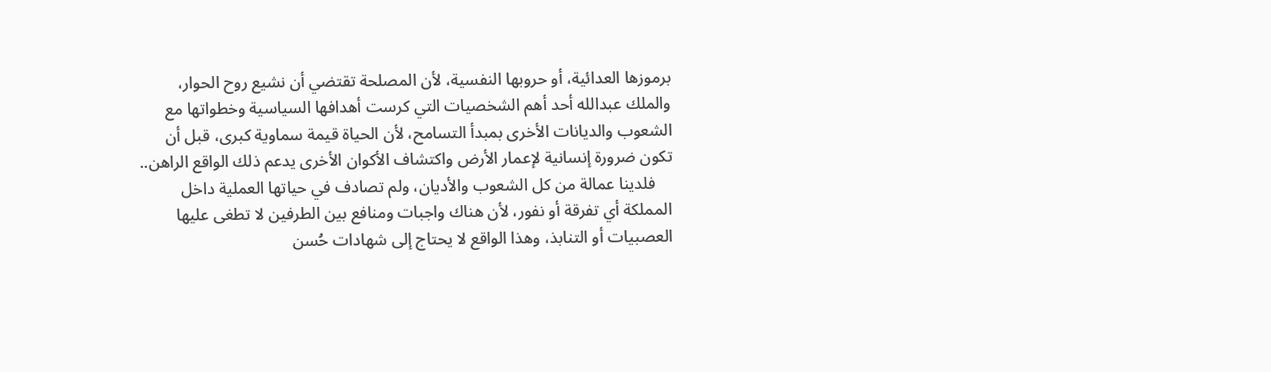برموزها العدائية، أو حروبها النفسية، لأن المصلحة تقتضي أن نشيع روح الحوار، والملك عبدالله أحد أهم الشخصيات التي كرست أهدافها السياسية وخطواتها مع الشعوب والديانات الأخرى بمبدأ التسامح، لأن الحياة قيمة سماوية كبرى، قبل أن تكون ضرورة إنسانية لإعمار الأرض واكتشاف الأكوان الأخرى يدعم ذلك الواقع الراهن..
    فلدينا عمالة من كل الشعوب والأديان، ولم تصادف في حياتها العملية داخل المملكة أي تفرقة أو نفور، لأن هناك واجبات ومنافع بين الطرفين لا تطغى عليها العصبيات أو التنابذ، وهذا الواقع لا يحتاج إلى شهادات حُسن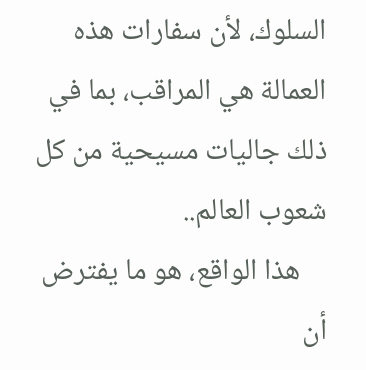السلوك، لأن سفارات هذه العمالة هي المراقب، بما في ذلك جاليات مسيحية من كل شعوب العالم..
    هذا الواقع، هو ما يفترض أن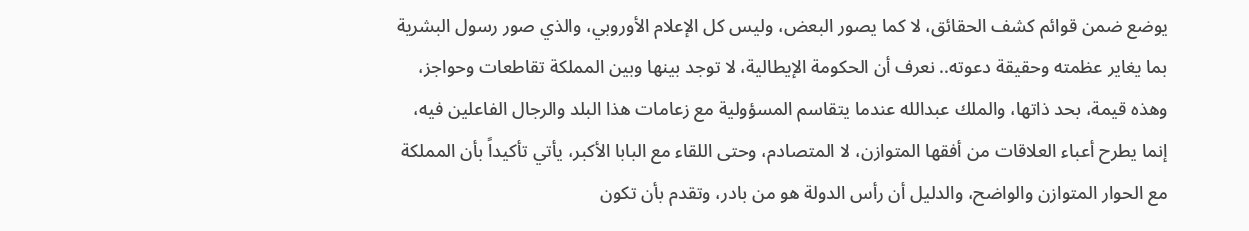يوضع ضمن قوائم كشف الحقائق، لا كما يصور البعض، وليس كل الإعلام الأوروبي، والذي صور رسول البشرية بما يغاير عظمته وحقيقة دعوته.. نعرف أن الحكومة الإيطالية، لا توجد بينها وبين المملكة تقاطعات وحواجز، وهذه قيمة، بحد ذاتها، والملك عبدالله عندما يتقاسم المسؤولية مع زعامات هذا البلد والرجال الفاعلين فيه، إنما يطرح أعباء العلاقات من أفقها المتوازن، لا المتصادم، وحتى اللقاء مع البابا الأكبر، يأتي تأكيداً بأن المملكة مع الحوار المتوازن والواضح، والدليل أن رأس الدولة هو من بادر، وتقدم بأن تكون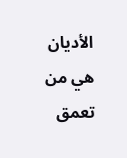الأديان هي من تعمق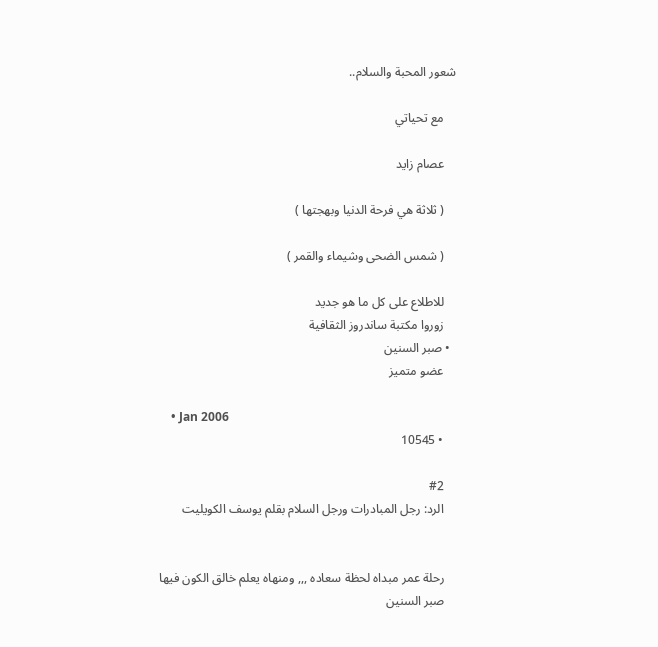شعور المحبة والسلام..

    مع تحياتي

    عصام زايد

    ( ثلاثة هي فرحة الدنيا وبهجتها )

    ( شمس الضحى وشيماء والقمر )

    للاطلاع على كل ما هو جديد
    زوروا مكتبة ساندروز الثقافية
  • صبر السنين
    عضو متميز

    • Jan 2006
    • 10545

    #2
    الرد: رجل المبادرات ورجل السلام بقلم يوسف الكويليت


    رحلة عمر مبداه لحظة سعاده ,,, ومنهاه يعلم خالق الكون فيها
    صبر السنين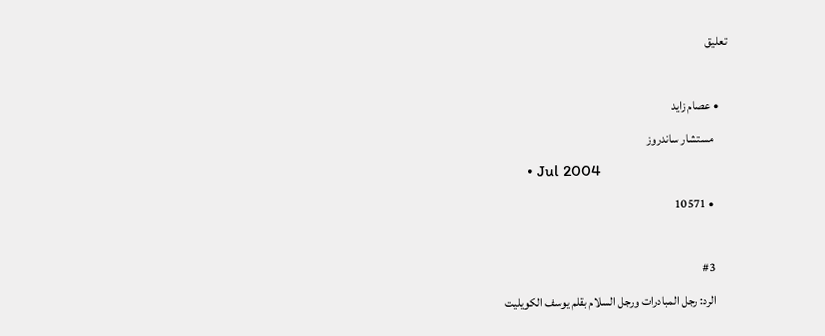تعليق

    • عصام زايد
      مستشار ساندروز
      • Jul 2004
      • 10571

      #3
      الرد: رجل المبادرات ورجل السلام بقلم يوسف الكويليت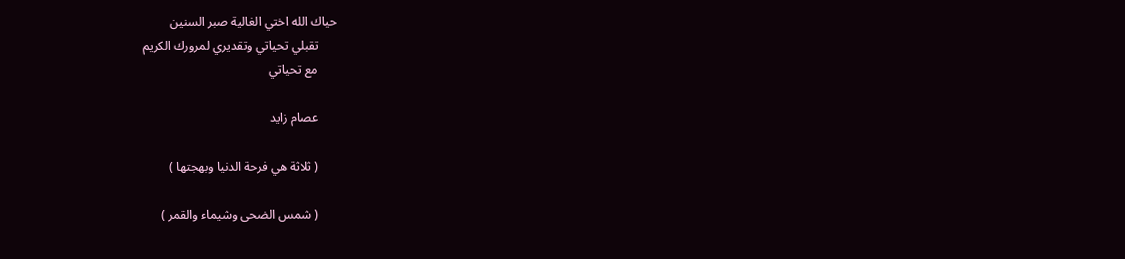حياك الله اختي الغالية صبر السنين
      تقبلي تحياتي وتقديري لمرورك الكريم
      مع تحياتي

      عصام زايد

      ( ثلاثة هي فرحة الدنيا وبهجتها )

      ( شمس الضحى وشيماء والقمر )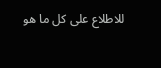للاطلاع على كل ما هو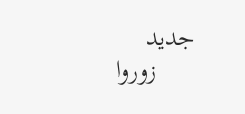جديد
      زوروا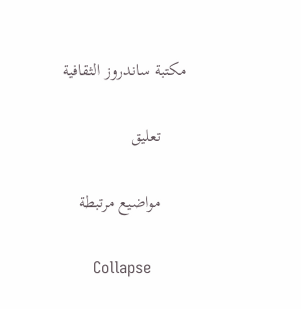مكتبة ساندروز الثقافية

      تعليق

      مواضيع مرتبطة

      Collapse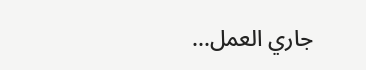جاري العمل...